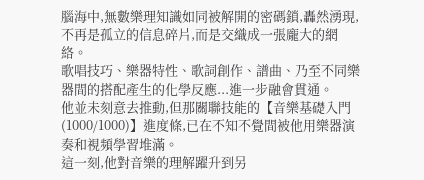腦海中,無數樂理知識如同被解開的密碼鎖,轟然湧現,不再是孤立的信息碎片,而是交織成一張龐大的網絡。
歌唱技巧、樂器特性、歌詞創作、譜曲、乃至不同樂器間的搭配產生的化學反應...進一步融會貫通。
他並未刻意去推動,但那關聯技能的【音樂基礎入門(1000/1000)】進度條,已在不知不覺間被他用樂器演奏和視頻學習堆滿。
這一刻,他對音樂的理解躍升到另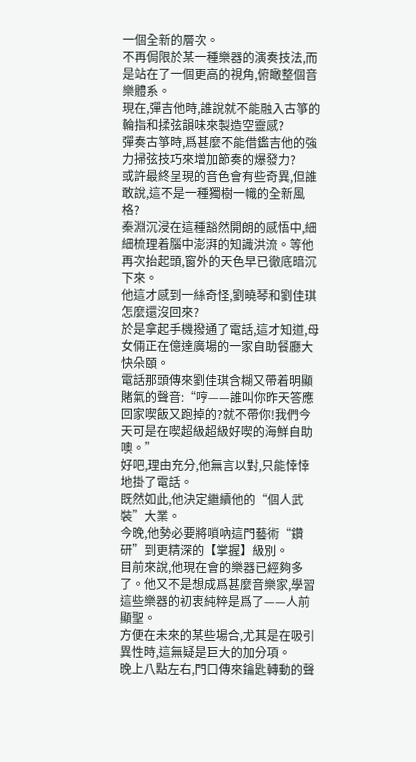一個全新的層次。
不再侷限於某一種樂器的演奏技法,而是站在了一個更高的視角,俯瞰整個音樂體系。
現在,彈吉他時,誰說就不能融入古箏的輪指和揉弦韻味來製造空靈感?
彈奏古箏時,爲甚麼不能借鑑吉他的強力掃弦技巧來增加節奏的爆發力?
或許最終呈現的音色會有些奇異,但誰敢說,這不是一種獨樹一幟的全新風格?
秦淵沉浸在這種豁然開朗的感悟中,細細梳理着腦中澎湃的知識洪流。等他再次抬起頭,窗外的天色早已徹底暗沉下來。
他這才感到一絲奇怪,劉曉琴和劉佳琪怎麼還沒回來?
於是拿起手機撥通了電話,這才知道,母女倆正在億達廣場的一家自助餐廳大快朵頤。
電話那頭傳來劉佳琪含糊又帶着明顯賭氣的聲音:“哼——誰叫你昨天答應回家喫飯又跑掉的?就不帶你!我們今天可是在喫超級超級好喫的海鮮自助噢。”
好吧,理由充分,他無言以對,只能悻悻地掛了電話。
既然如此,他決定繼續他的“個人武裝”大業。
今晚,他勢必要將嗩吶這門藝術“鑽研”到更精深的【掌握】級別。
目前來說,他現在會的樂器已經夠多了。他又不是想成爲甚麼音樂家,學習這些樂器的初衷純粹是爲了——人前顯聖。
方便在未來的某些場合,尤其是在吸引異性時,這無疑是巨大的加分項。
晚上八點左右,門口傳來鑰匙轉動的聲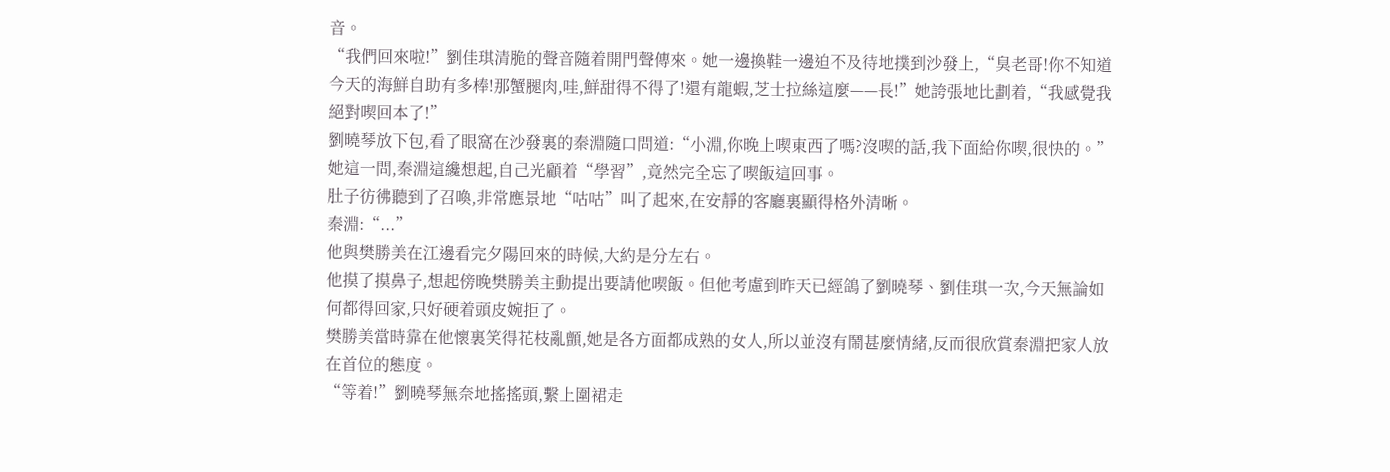音。
“我們回來啦!”劉佳琪清脆的聲音隨着開門聲傳來。她一邊換鞋一邊迫不及待地撲到沙發上,“臭老哥!你不知道今天的海鮮自助有多棒!那蟹腿肉,哇,鮮甜得不得了!還有龍蝦,芝士拉絲這麼——長!”她誇張地比劃着,“我感覺我絕對喫回本了!”
劉曉琴放下包,看了眼窩在沙發裏的秦淵隨口問道:“小淵,你晚上喫東西了嗎?沒喫的話,我下面給你喫,很快的。”
她這一問,秦淵這纔想起,自己光顧着“學習”,竟然完全忘了喫飯這回事。
肚子彷彿聽到了召喚,非常應景地“咕咕”叫了起來,在安靜的客廳裏顯得格外清晰。
秦淵:“...”
他與樊勝美在江邊看完夕陽回來的時候,大約是分左右。
他摸了摸鼻子,想起傍晚樊勝美主動提出要請他喫飯。但他考慮到昨天已經鴿了劉曉琴、劉佳琪一次,今天無論如何都得回家,只好硬着頭皮婉拒了。
樊勝美當時靠在他懷裏笑得花枝亂顫,她是各方面都成熟的女人,所以並沒有鬧甚麼情緒,反而很欣賞秦淵把家人放在首位的態度。
“等着!”劉曉琴無奈地搖搖頭,繫上圍裙走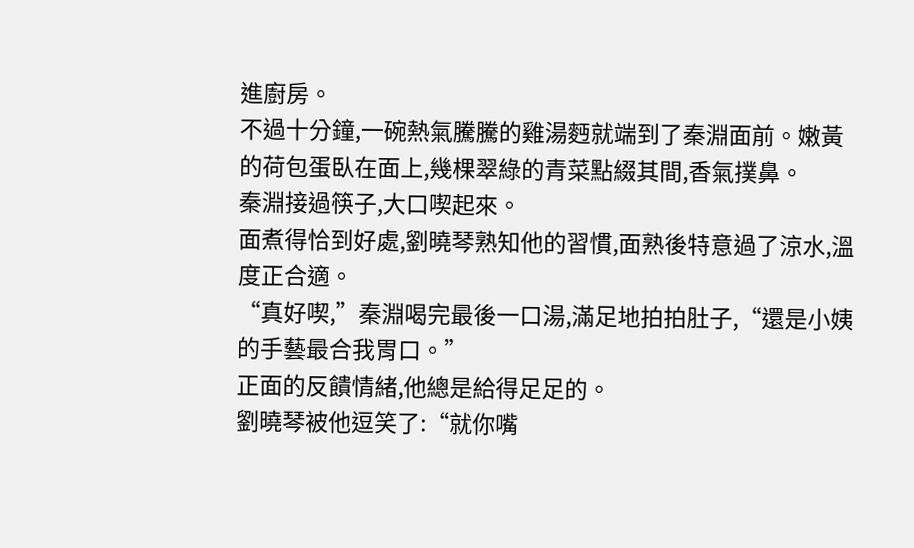進廚房。
不過十分鐘,一碗熱氣騰騰的雞湯麪就端到了秦淵面前。嫩黃的荷包蛋臥在面上,幾棵翠綠的青菜點綴其間,香氣撲鼻。
秦淵接過筷子,大口喫起來。
面煮得恰到好處,劉曉琴熟知他的習慣,面熟後特意過了涼水,溫度正合適。
“真好喫,”秦淵喝完最後一口湯,滿足地拍拍肚子,“還是小姨的手藝最合我胃口。”
正面的反饋情緒,他總是給得足足的。
劉曉琴被他逗笑了:“就你嘴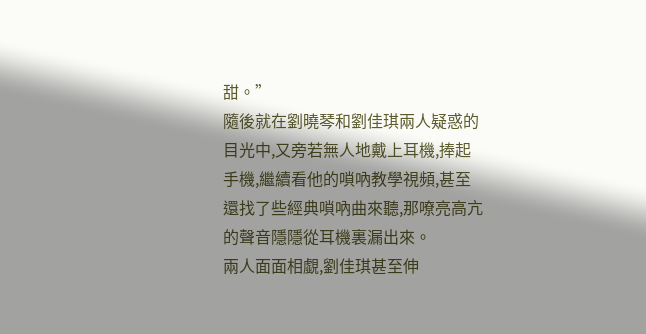甜。”
隨後就在劉曉琴和劉佳琪兩人疑惑的目光中,又旁若無人地戴上耳機,捧起手機,繼續看他的嗩吶教學視頻,甚至還找了些經典嗩吶曲來聽,那嘹亮高亢的聲音隱隱從耳機裏漏出來。
兩人面面相覷,劉佳琪甚至伸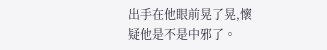出手在他眼前晃了晃,懷疑他是不是中邪了。